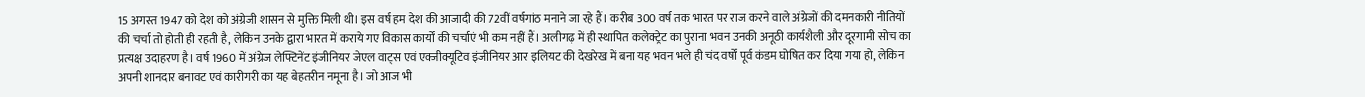15 अगस्त 1947 को देश को अंग्रेजी शासन से मुक्ति मिली थी। इस वर्ष हम देश की आजादी की 72वीं वर्षगांठ मनाने जा रहे हैं। करीब 300 वर्ष तक भारत पर राज करने वाले अंग्रेजों की दमनकारी नीतियों की चर्चा तो होती ही रहती है, लेकिन उनके द्वारा भारत में कराये गए विकास कार्यों की चर्चाएं भी कम नहीं हैं। अलीगढ़ में ही स्थापित कलेक्ट्रेट का पुराना भवन उनकी अनूठी कार्यशैली और दूरगामी सोच का प्रत्यक्ष उदाहरण है। वर्ष 1960 में अंग्रेज लेफ्टिनेंट इंजीनियर जेएल वाट्स एवं एक्जीक्यूटिव इंजीनियर आर इलियट की देखरेख में बना यह भवन भले ही चंद वर्षों पूर्व कंडम घोषित कर दिया गया हो, लेकिन अपनी शानदार बनावट एवं कारीगरी का यह बेहतरीन नमूना है। जो आज भी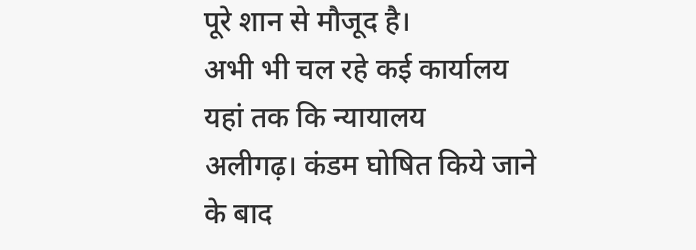पूरे शान से मौजूद है।
अभी भी चल रहे कई कार्यालय यहां तक कि न्यायालय
अलीगढ़। कंडम घोषित किये जाने के बाद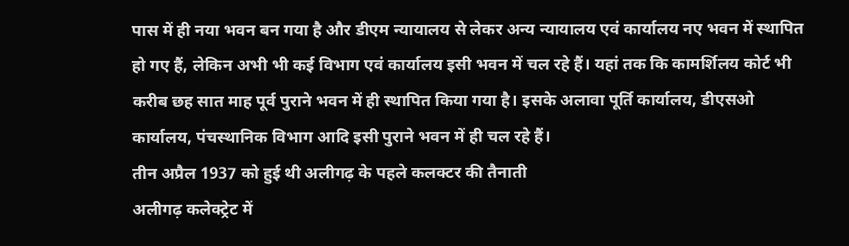पास में ही नया भवन बन गया है और डीएम न्यायालय से लेकर अन्य न्यायालय एवं कार्यालय नए भवन में स्थापित हो गए हैं, लेकिन अभी भी कई विभाग एवं कार्यालय इसी भवन में चल रहे हैं। यहां तक कि कामर्शिलय कोर्ट भी करीब छह सात माह पूर्व पुराने भवन में ही स्थापित किया गया है। इसके अलावा पूर्ति कार्यालय, डीएसओ कार्यालय, पंचस्थानिक विभाग आदि इसी पुराने भवन में ही चल रहे हैं।
तीन अप्रैल 1937 को हुई थी अलीगढ़ के पहले कलक्टर की तैनाती
अलीगढ़ कलेक्ट्रेट में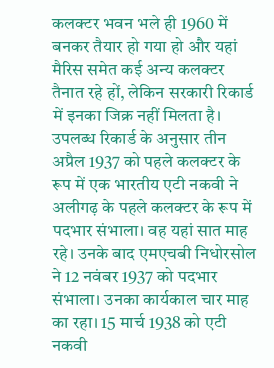कलक्टर भवन भले ही 1960 में बनकर तैयार हो गया हो और यहां मैरिस समेत कई अन्य कलक्टर तैनात रहे हों, लेकिन सरकारी रिकार्ड में इनका जिक्र नहीं मिलता है। उपलब्ध रिकार्ड के अनुसार तीन अप्रैल 1937 को पहले कलक्टर के रूप में एक भारतीय एटी नकवी ने अलीगढ़ के पहले कलक्टर के रूप में पदभार संभाला। वह यहां सात माह रहे। उनके बाद एमएचबी निधोरसोल ने 12 नवंबर 1937 को पदभार संभाला। उनका कार्यकाल चार माह का रहा। 15 मार्च 1938 को एटी नकवी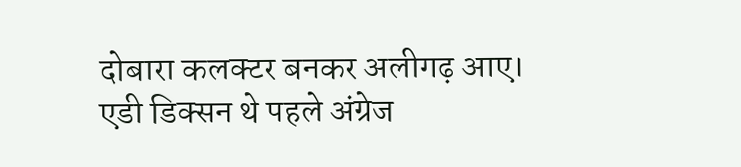दोबारा कलक्टर बनकर अलीगढ़ आए।
एडी डिक्सन थे पहले अंग्रेज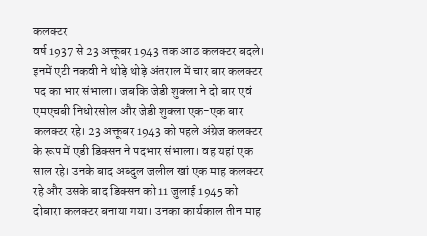कलक्टर
वर्ष 1937 से 23 अक्तूबर 1943 तक आठ कलक्टर बदले। इनमें एटी नकवी ने थोड़े थोड़े अंतराल में चार बार कलक्टर पद का भार संभाला। जबकि जेडी शुक्ला ने दो बार एवं एमएचबी निधोरसोल और जेडी शुक्ला एक-एक बार कलक्टर रहे। 23 अक्तूबर 1943 को पहले अंग्रेज कलक्टर के रूप में एडी डिक्सन ने पदभार संभाला। वह यहां एक साल रहे। उनके बाद अब्दुल जलील खां एक माह कलक्टर रहे और उसके बाद डिक्सन को 11 जुलाई 1945 को दोबारा कलक्टर बनाया गया। उनका कार्यकाल तीन माह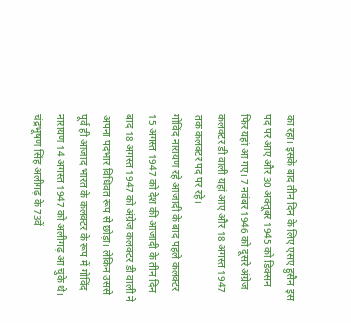का रहा। इसके बाद तीन दिन के लिए एसए हुसैन इस पद पर आए और 30 अक्तूबर 1945 को डिक्सन फिर यहां आ गए। 7 नवंबर 1946 को दूसरे अंग्रेज कलक्टर डी वाली यहां आए और 18 अगस्त 1947 तक कलक्टर पद पर रहे।
गोविंद नारायण रहे आजादी के बाद पहले कलक्टर
15 अगस्त 1947 को देश की आजादी के तीन दिन बाद 18 अगस्त 1947 को अंग्रेज कलक्टर डी वाली ने अपना पदभार विधिवत रूप से छोड़ा। लेकिन उससे पूर्व ही आजाद भारत के कलक्टर के रूप में गोविंद नारायण 14 अगस्त 1947 को अलीगढ़ आ चुके थे।
चंद्रभूषण सिंह अलीगढ़ के 73वें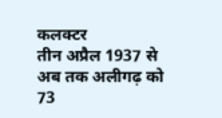कलक्टर
तीन अप्रैल 1937 से अब तक अलीगढ़ को 73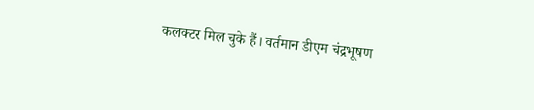कलक्टर मिल चुके हैं। वर्तमान डीएम चंद्रभूषण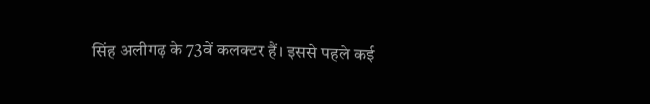सिंह अलीगढ़ के 73वें कलक्टर हैं। इससे पहले कई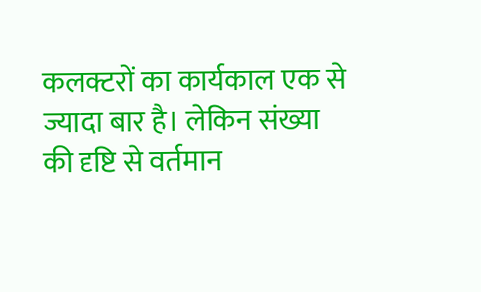कलक्टरों का कार्यकाल एक से ज्यादा बार है। लेकिन संख्या की दृष्टि से वर्तमान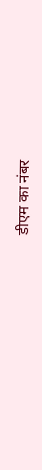डीएम का नंबर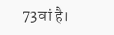73वां है।